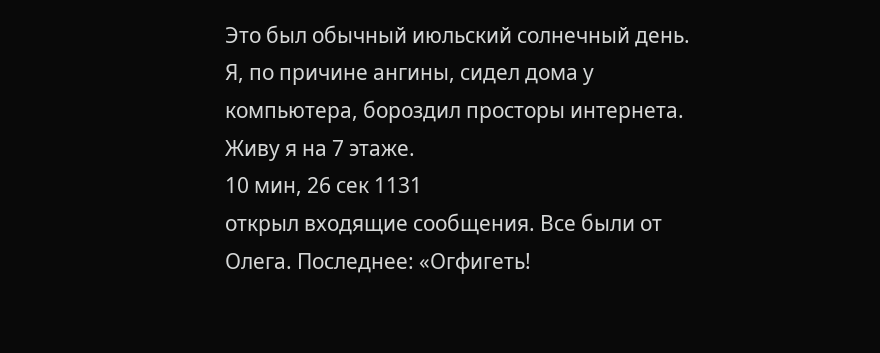Это был обычный июльский солнечный день. Я, по причине ангины, сидел дома у компьютера, бороздил просторы интернета. Живу я на 7 этаже.
10 мин, 26 сек 1131
открыл входящие сообщения. Все были от Олега. Последнее: «Огфигеть!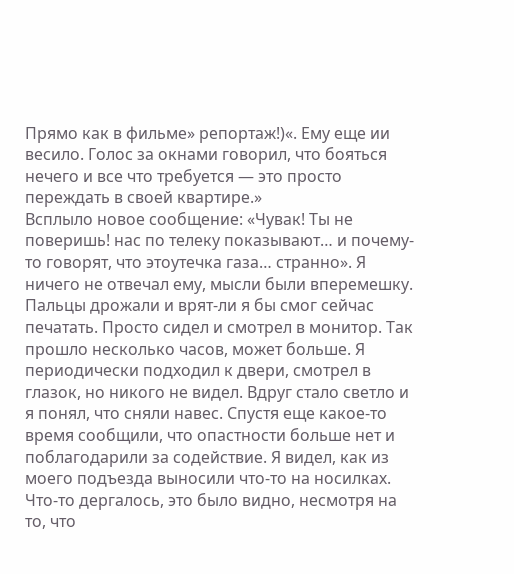Прямо как в фильме» репортаж!)«. Ему еще ии весило. Голос за окнами говорил, что бояться нечего и все что требуется — это просто переждать в своей квартире.»
Всплыло новое сообщение: «Чувак! Ты не поверишь! нас по телеку показывают… и почему-то говорят, что этоутечка газа… странно». Я ничего не отвечал ему, мысли были вперемешку. Пальцы дрожали и врят-ли я бы смог сейчас печатать. Просто сидел и смотрел в монитор. Так прошло несколько часов, может больше. Я периодически подходил к двери, смотрел в глазок, но никого не видел. Вдруг стало светло и я понял, что сняли навес. Спустя еще какое-то время сообщили, что опастности больше нет и поблагодарили за содействие. Я видел, как из моего подъезда выносили что-то на носилках. Что-то дергалось, это было видно, несмотря на то, что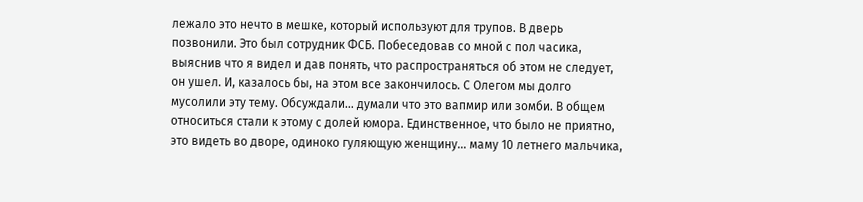лежало это нечто в мешке, который используют для трупов. В дверь позвонили. Это был сотрудник ФСБ. Побеседовав со мной с пол часика, выяснив что я видел и дав понять, что распространяться об этом не следует, он ушел. И, казалось бы, на этом все закончилось. С Олегом мы долго мусолили эту тему. Обсуждали… думали что это вапмир или зомби. В общем относиться стали к этому с долей юмора. Единственное, что было не приятно, это видеть во дворе, одиноко гуляющую женщину… маму 10 летнего мальчика,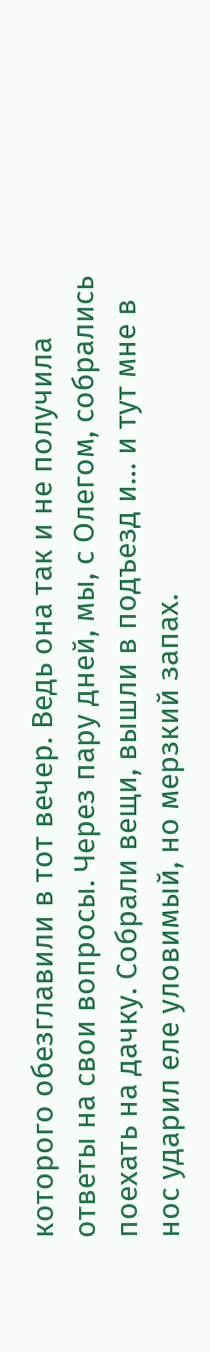которого обезглавили в тот вечер. Ведь она так и не получила ответы на свои вопросы. Через пару дней, мы, с Олегом, собрались поехать на дачку. Собрали вещи, вышли в подъезд и… и тут мне в нос ударил еле уловимый, но мерзкий запах.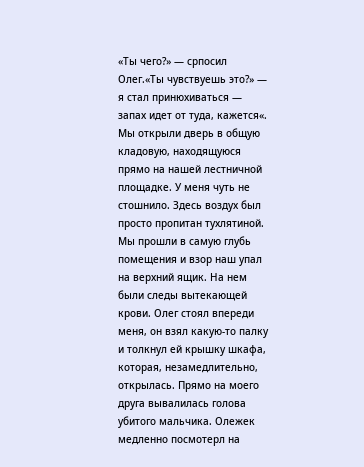«Ты чего?» — српосил Олег.«Ты чувствуешь это?» — я стал принюхиваться — запах идет от туда, кажется«. Мы открыли дверь в общую кладовую, находящуюся прямо на нашей лестничной площадке. У меня чуть не стошнило. Здесь воздух был просто пропитан тухлятиной. Мы прошли в самую глубь помещения и взор наш упал на верхний ящик. На нем были следы вытекающей крови. Олег стоял впереди меня, он взял какую-то палку и толкнул ей крышку шкафа, которая, незамедлительно, открылась. Прямо на моего друга вывалилась голова убитого мальчика. Олежек медленно посмотерл на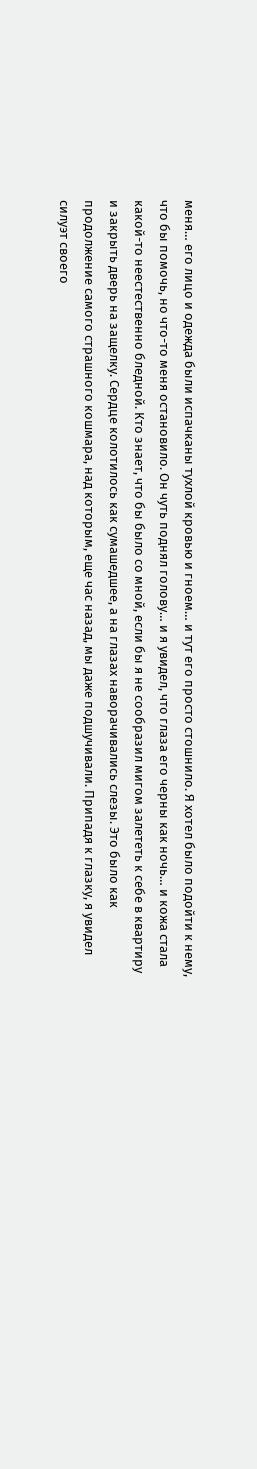меня… его лицо и одежда были испачканы тухлой кровью и гноем… и тут его просто стошнило. Я хотел было подойти к нему, что бы помочь, но что-то меня остановило. Он чуть поднял голову… и я увидел, что глаза его черны как ночь… и кожа стала какой-то неестественно бледной. Кто знает, что бы было со мной, если бы я не сообразил мигом залететь к себе в квартиру и закрыть дверь на защелку. Сердце колотилось как сумашедшее, а на глазах наворачивались слезы. Это было как продолжение самого страшного кошмара, над которым, еще час назад, мы даже подшучивали. Припадя к глазку, я увидел силуэт своего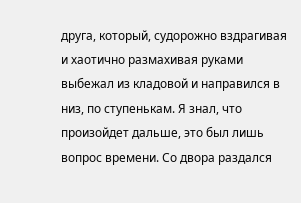друга, который, судорожно вздрагивая и хаотично размахивая руками выбежал из кладовой и направился в низ, по ступенькам. Я знал, что произойдет дальше, это был лишь вопрос времени. Со двора раздался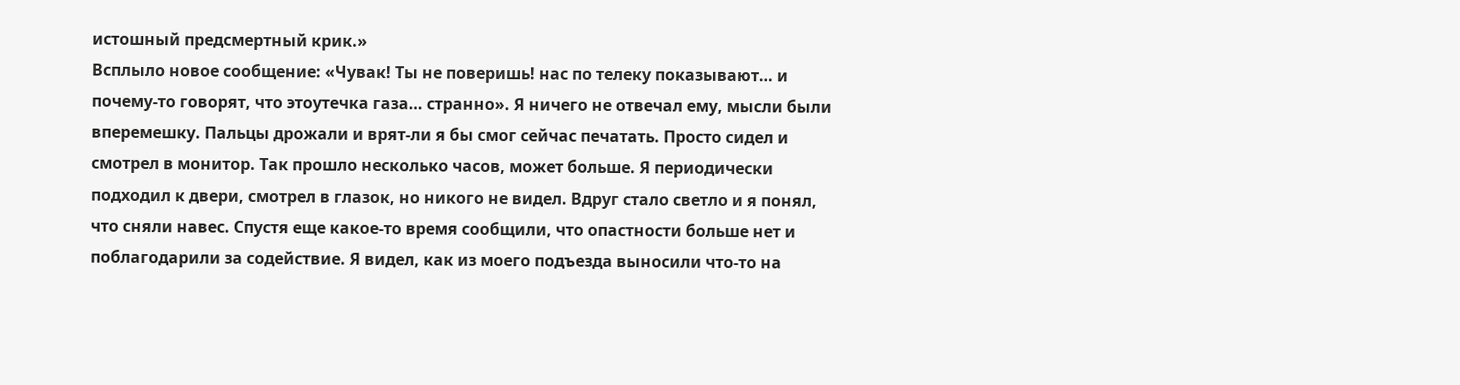истошный предсмертный крик.»
Всплыло новое сообщение: «Чувак! Ты не поверишь! нас по телеку показывают… и почему-то говорят, что этоутечка газа… странно». Я ничего не отвечал ему, мысли были вперемешку. Пальцы дрожали и врят-ли я бы смог сейчас печатать. Просто сидел и смотрел в монитор. Так прошло несколько часов, может больше. Я периодически подходил к двери, смотрел в глазок, но никого не видел. Вдруг стало светло и я понял, что сняли навес. Спустя еще какое-то время сообщили, что опастности больше нет и поблагодарили за содействие. Я видел, как из моего подъезда выносили что-то на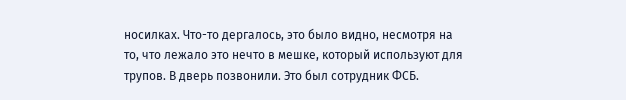носилках. Что-то дергалось, это было видно, несмотря на то, что лежало это нечто в мешке, который используют для трупов. В дверь позвонили. Это был сотрудник ФСБ.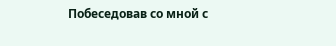Побеседовав со мной с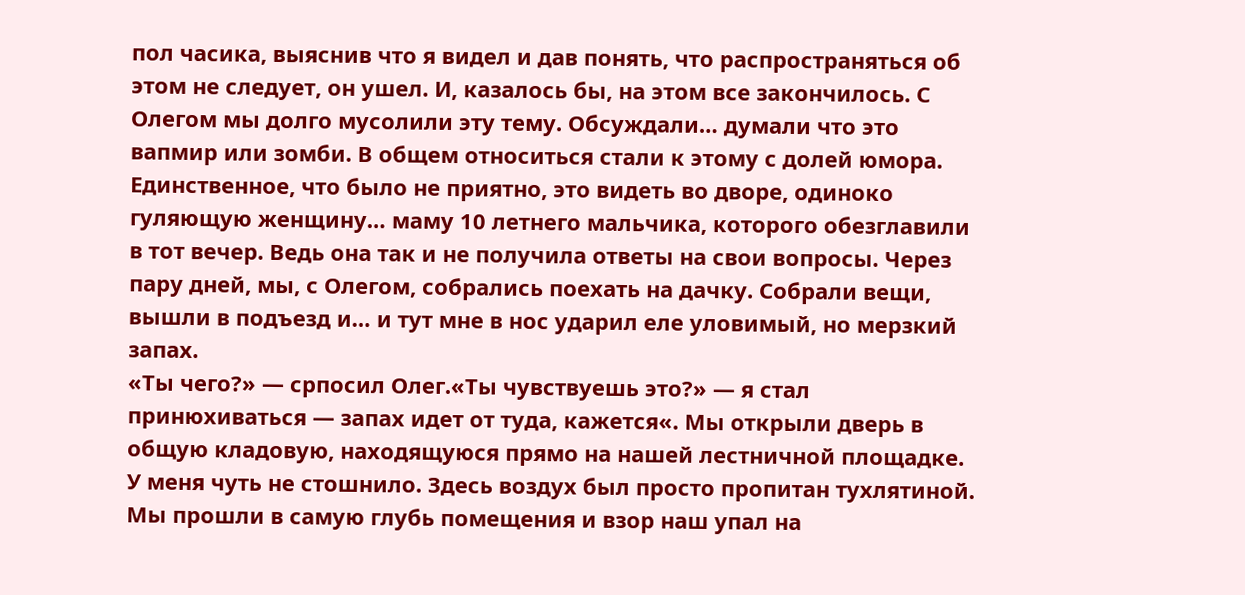пол часика, выяснив что я видел и дав понять, что распространяться об этом не следует, он ушел. И, казалось бы, на этом все закончилось. С Олегом мы долго мусолили эту тему. Обсуждали… думали что это вапмир или зомби. В общем относиться стали к этому с долей юмора. Единственное, что было не приятно, это видеть во дворе, одиноко гуляющую женщину… маму 10 летнего мальчика, которого обезглавили в тот вечер. Ведь она так и не получила ответы на свои вопросы. Через пару дней, мы, с Олегом, собрались поехать на дачку. Собрали вещи, вышли в подъезд и… и тут мне в нос ударил еле уловимый, но мерзкий запах.
«Ты чего?» — српосил Олег.«Ты чувствуешь это?» — я стал принюхиваться — запах идет от туда, кажется«. Мы открыли дверь в общую кладовую, находящуюся прямо на нашей лестничной площадке. У меня чуть не стошнило. Здесь воздух был просто пропитан тухлятиной. Мы прошли в самую глубь помещения и взор наш упал на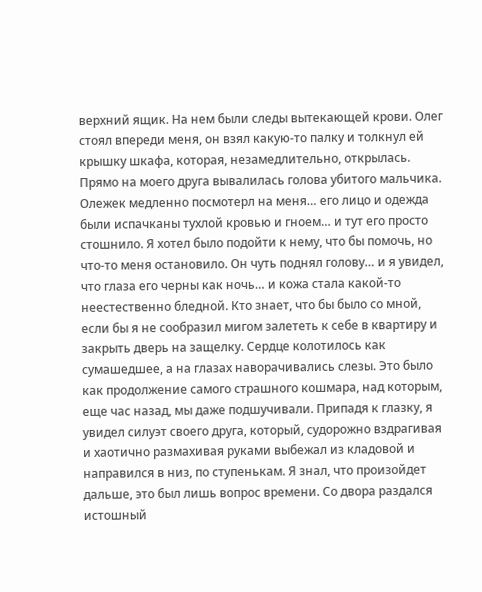верхний ящик. На нем были следы вытекающей крови. Олег стоял впереди меня, он взял какую-то палку и толкнул ей крышку шкафа, которая, незамедлительно, открылась. Прямо на моего друга вывалилась голова убитого мальчика. Олежек медленно посмотерл на меня… его лицо и одежда были испачканы тухлой кровью и гноем… и тут его просто стошнило. Я хотел было подойти к нему, что бы помочь, но что-то меня остановило. Он чуть поднял голову… и я увидел, что глаза его черны как ночь… и кожа стала какой-то неестественно бледной. Кто знает, что бы было со мной, если бы я не сообразил мигом залететь к себе в квартиру и закрыть дверь на защелку. Сердце колотилось как сумашедшее, а на глазах наворачивались слезы. Это было как продолжение самого страшного кошмара, над которым, еще час назад, мы даже подшучивали. Припадя к глазку, я увидел силуэт своего друга, который, судорожно вздрагивая и хаотично размахивая руками выбежал из кладовой и направился в низ, по ступенькам. Я знал, что произойдет дальше, это был лишь вопрос времени. Со двора раздался истошный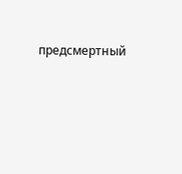предсмертный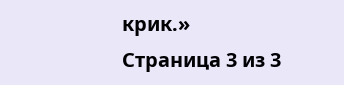крик.»
Страница 3 из 3